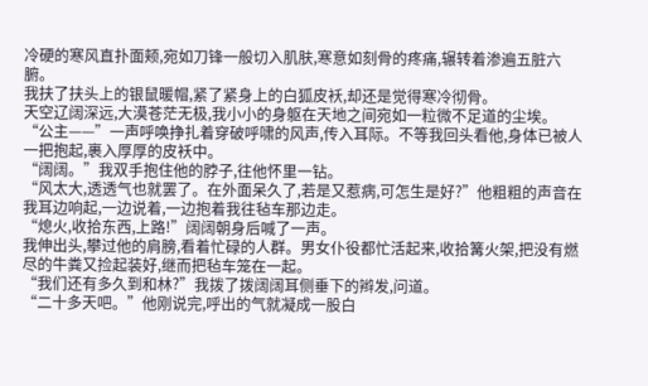冷硬的寒风直扑面颊,宛如刀锋一般切入肌肤,寒意如刻骨的疼痛,辗转着渗遍五脏六腑。
我扶了扶头上的银鼠暖帽,紧了紧身上的白狐皮袄,却还是觉得寒冷彻骨。
天空辽阔深远,大漠苍茫无极,我小小的身躯在天地之间宛如一粒微不足道的尘埃。
“公主——”一声呼唤挣扎着穿破呼啸的风声,传入耳际。不等我回头看他,身体已被人一把抱起,裹入厚厚的皮袄中。
“阔阔。”我双手抱住他的脖子,往他怀里一钻。
“风太大,透透气也就罢了。在外面呆久了,若是又惹病,可怎生是好?”他粗粗的声音在我耳边响起,一边说着,一边抱着我往毡车那边走。
“熄火,收拾东西,上路!”阔阔朝身后喊了一声。
我伸出头,攀过他的肩膀,看着忙碌的人群。男女仆役都忙活起来,收拾篝火架,把没有燃尽的牛粪又捡起装好,继而把毡车笼在一起。
“我们还有多久到和林?”我拨了拨阔阔耳侧垂下的辫发,问道。
“二十多天吧。”他刚说完,呼出的气就凝成一股白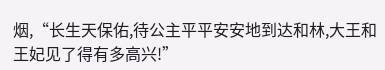烟,“长生天保佑,待公主平平安安地到达和林,大王和王妃见了得有多高兴!”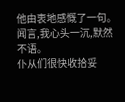他由衷地感慨了一句。
闻言,我心头一沉,默然不语。
仆从们很快收拾妥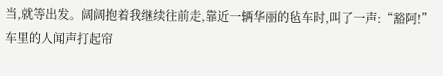当,就等出发。阔阔抱着我继续往前走,靠近一辆华丽的毡车时,叫了一声:“豁阿!”
车里的人闻声打起帘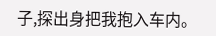子,探出身把我抱入车内。